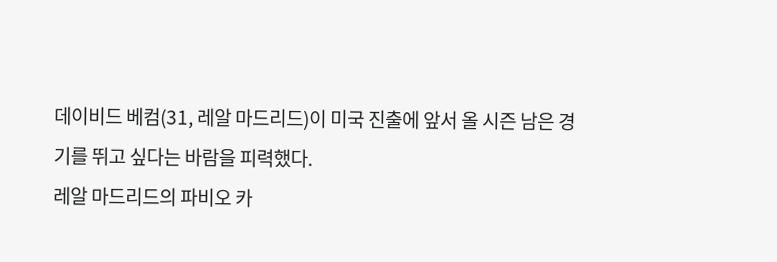데이비드 베컴(31, 레알 마드리드)이 미국 진출에 앞서 올 시즌 남은 경기를 뛰고 싶다는 바람을 피력했다.
레알 마드리드의 파비오 카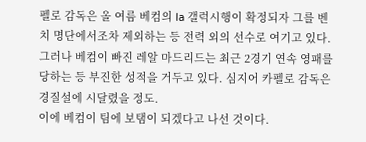펠로 감독은 올 여름 베컴의 la 갤럭시행이 확정되자 그를 벤치 명단에서조차 제외하는 등 전력 외의 선수로 여기고 있다.
그러나 베컴이 빠진 레알 마드리드는 최근 2경기 연속 영패를 당하는 등 부진한 성적을 거두고 있다. 심지어 카펠로 감독은 경질설에 시달렸을 정도.
이에 베컴이 팀에 보탬이 되겠다고 나선 것이다.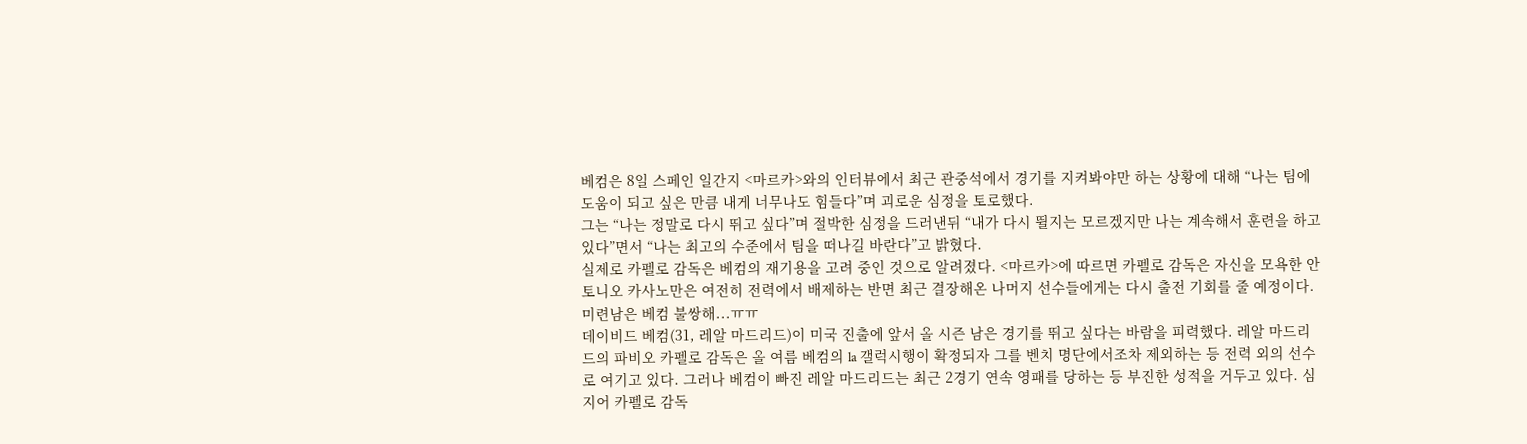베컴은 8일 스페인 일간지 <마르카>와의 인터뷰에서 최근 관중석에서 경기를 지켜봐야만 하는 상황에 대해 “나는 팀에 도움이 되고 싶은 만큼 내게 너무나도 힘들다”며 괴로운 심정을 토로했다.
그는 “나는 정말로 다시 뛰고 싶다”며 절박한 심정을 드러낸뒤 “내가 다시 뛸지는 모르겠지만 나는 계속해서 훈련을 하고 있다”면서 “나는 최고의 수준에서 팀을 떠나길 바란다”고 밝혔다.
실제로 카펠로 감독은 베컴의 재기용을 고려 중인 것으로 알려졌다. <마르카>에 따르면 카펠로 감독은 자신을 모욕한 안토니오 카사노만은 여전히 전력에서 배제하는 반면 최근 결장해온 나머지 선수들에게는 다시 출전 기회를 줄 예정이다.
미련남은 베컴 불쌍해...ㅠㅠ
데이비드 베컴(31, 레알 마드리드)이 미국 진출에 앞서 올 시즌 남은 경기를 뛰고 싶다는 바람을 피력했다. 레알 마드리드의 파비오 카펠로 감독은 올 여름 베컴의 la 갤럭시행이 확정되자 그를 벤치 명단에서조차 제외하는 등 전력 외의 선수로 여기고 있다. 그러나 베컴이 빠진 레알 마드리드는 최근 2경기 연속 영패를 당하는 등 부진한 성적을 거두고 있다. 심지어 카펠로 감독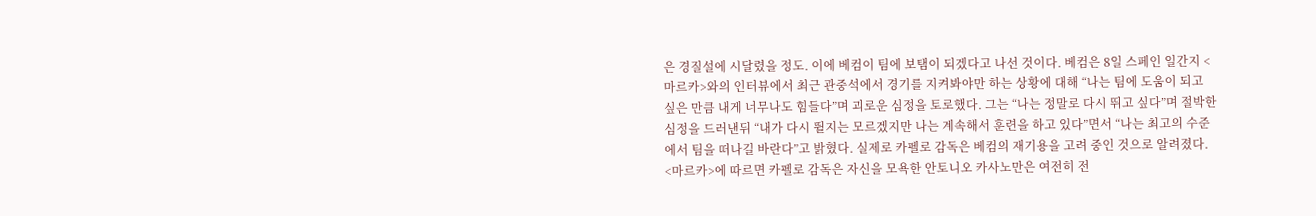은 경질설에 시달렸을 정도. 이에 베컴이 팀에 보탬이 되겠다고 나선 것이다. 베컴은 8일 스페인 일간지 <마르카>와의 인터뷰에서 최근 관중석에서 경기를 지켜봐야만 하는 상황에 대해 “나는 팀에 도움이 되고 싶은 만큼 내게 너무나도 힘들다”며 괴로운 심정을 토로했다. 그는 “나는 정말로 다시 뛰고 싶다”며 절박한 심정을 드러낸뒤 “내가 다시 뛸지는 모르겠지만 나는 계속해서 훈련을 하고 있다”면서 “나는 최고의 수준에서 팀을 떠나길 바란다”고 밝혔다. 실제로 카펠로 감독은 베컴의 재기용을 고려 중인 것으로 알려졌다. <마르카>에 따르면 카펠로 감독은 자신을 모욕한 안토니오 카사노만은 여전히 전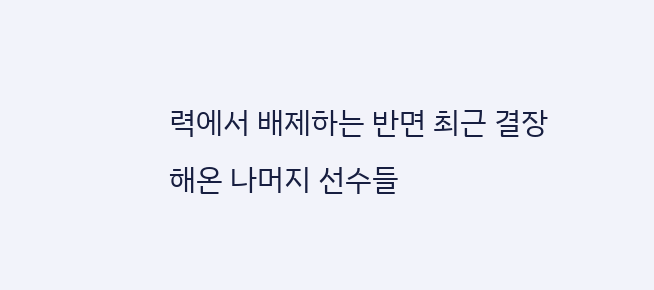력에서 배제하는 반면 최근 결장해온 나머지 선수들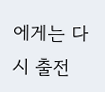에게는 다시 출전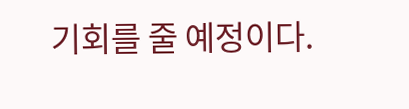기회를 줄 예정이다.